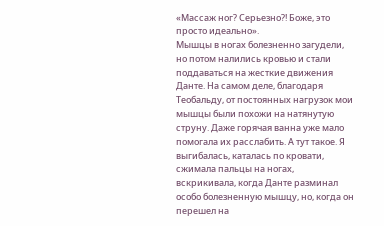«Массаж ног? Серьезно?! Боже, это просто идеально».
Мышцы в ногах болезненно загудели, но потом налились кровью и стали поддаваться на жесткие движения Данте. На самом деле, благодаря Теобальду, от постоянных нагрузок мои мышцы были похожи на натянутую струну. Даже горячая ванна уже мало помогала их расслабить. А тут такое. Я выгибалась, каталась по кровати, сжимала пальцы на ногах, вскрикивала, когда Данте разминал особо болезненную мышцу, но, когда он перешел на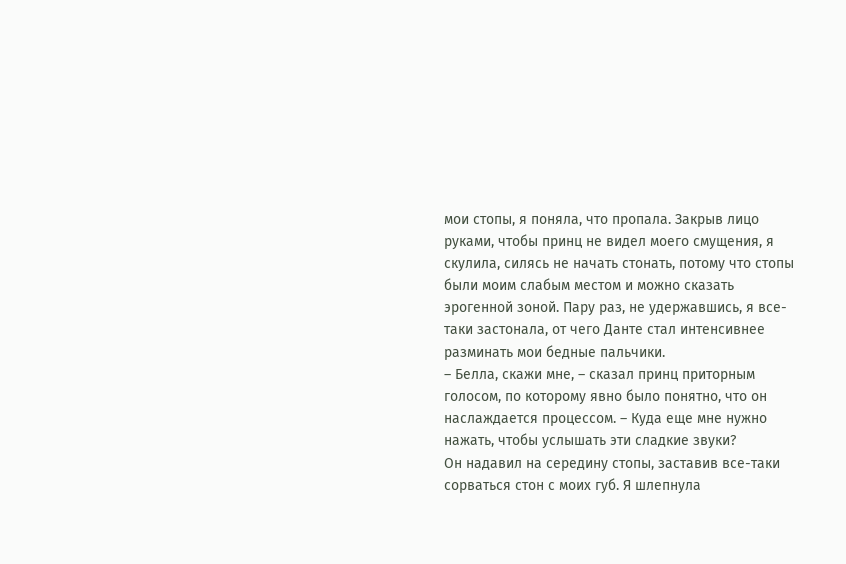мои стопы, я поняла, что пропала. Закрыв лицо руками, чтобы принц не видел моего смущения, я скулила, силясь не начать стонать, потому что стопы были моим слабым местом и можно сказать эрогенной зоной. Пару раз, не удержавшись, я все-таки застонала, от чего Данте стал интенсивнее разминать мои бедные пальчики.
– Белла, скажи мне, – сказал принц приторным голосом, по которому явно было понятно, что он наслаждается процессом. – Куда еще мне нужно нажать, чтобы услышать эти сладкие звуки?
Он надавил на середину стопы, заставив все-таки сорваться стон с моих губ. Я шлепнула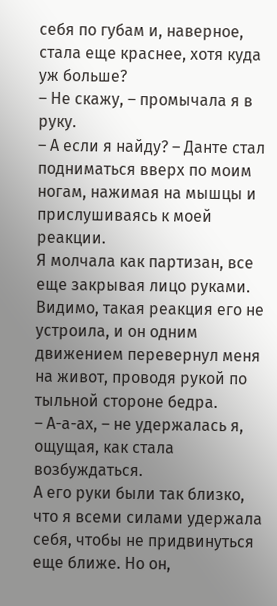себя по губам и, наверное, стала еще краснее, хотя куда уж больше?
– Не скажу, – промычала я в руку.
– А если я найду? – Данте стал подниматься вверх по моим ногам, нажимая на мышцы и прислушиваясь к моей реакции.
Я молчала как партизан, все еще закрывая лицо руками. Видимо, такая реакция его не устроила, и он одним движением перевернул меня на живот, проводя рукой по тыльной стороне бедра.
– А-а-ах, – не удержалась я, ощущая, как стала возбуждаться.
А его руки были так близко, что я всеми силами удержала себя, чтобы не придвинуться еще ближе. Но он,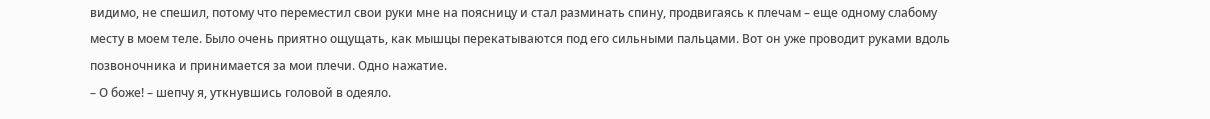видимо, не спешил, потому что переместил свои руки мне на поясницу и стал разминать спину, продвигаясь к плечам – еще одному слабому месту в моем теле. Было очень приятно ощущать, как мышцы перекатываются под его сильными пальцами. Вот он уже проводит руками вдоль позвоночника и принимается за мои плечи. Одно нажатие.
– О боже! – шепчу я, уткнувшись головой в одеяло.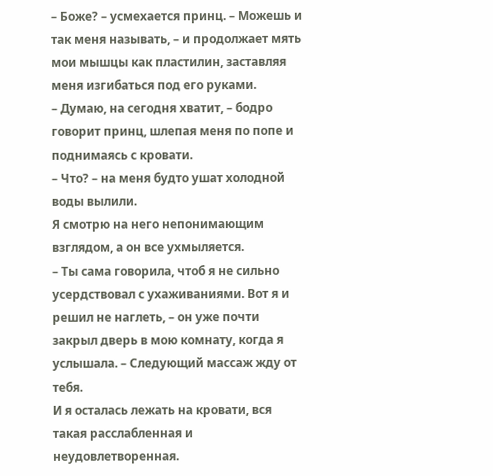– Боже? – усмехается принц. – Можешь и так меня называть, – и продолжает мять мои мышцы как пластилин, заставляя меня изгибаться под его руками.
– Думаю, на сегодня хватит, – бодро говорит принц, шлепая меня по попе и поднимаясь с кровати.
– Что? – на меня будто ушат холодной воды вылили.
Я смотрю на него непонимающим взглядом, а он все ухмыляется.
– Ты сама говорила, чтоб я не сильно усердствовал с ухаживаниями. Вот я и решил не наглеть, – он уже почти закрыл дверь в мою комнату, когда я услышала. – Следующий массаж жду от тебя.
И я осталась лежать на кровати, вся такая расслабленная и неудовлетворенная.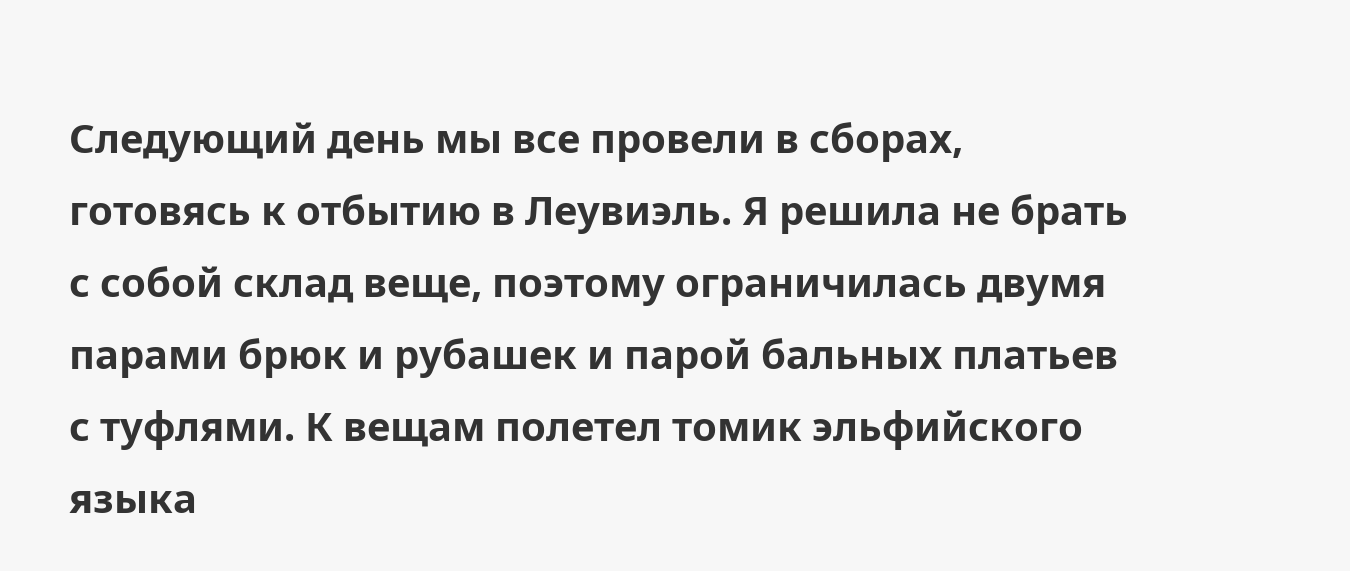Следующий день мы все провели в сборах, готовясь к отбытию в Леувиэль. Я решила не брать с собой склад веще, поэтому ограничилась двумя парами брюк и рубашек и парой бальных платьев с туфлями. К вещам полетел томик эльфийского языка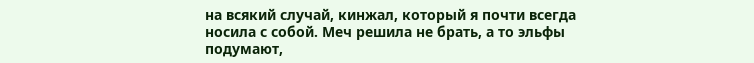на всякий случай, кинжал, который я почти всегда носила с собой. Меч решила не брать, а то эльфы подумают,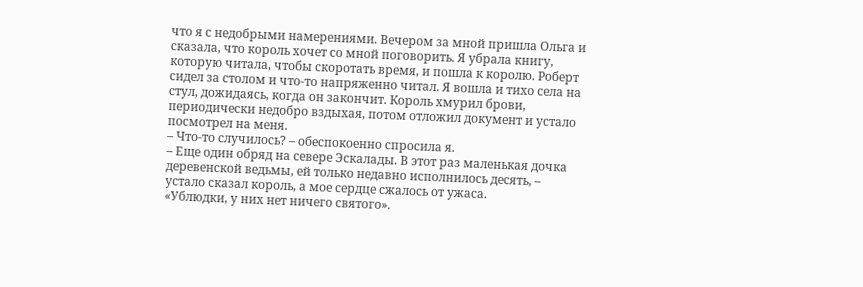что я с недобрыми намерениями. Вечером за мной пришла Ольга и сказала, что король хочет со мной поговорить. Я убрала книгу, которую читала, чтобы скоротать время, и пошла к королю. Роберт сидел за столом и что-то напряженно читал. Я вошла и тихо села на стул, дожидаясь, когда он закончит. Король хмурил брови, периодически недобро вздыхая, потом отложил документ и устало посмотрел на меня.
– Что-то случилось? – обеспокоенно спросила я.
– Еще один обряд на севере Эскалады. В этот раз маленькая дочка деревенской ведьмы, ей только недавно исполнилось десять, – устало сказал король, а мое сердце сжалось от ужаса.
«Ублюдки, у них нет ничего святого».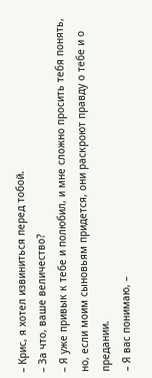– Крис, я хотел извиниться перед тобой.
– За что, ваше величество?
– Я уже привык к тебе и полюбил, и мне сложно просить тебя понять, но, если моим сыновьям придется, они раскроют правду о тебе и о предании.
– Я вас понимаю, –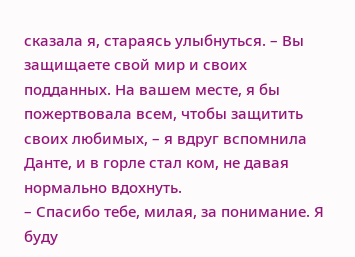сказала я, стараясь улыбнуться. – Вы защищаете свой мир и своих подданных. На вашем месте, я бы пожертвовала всем, чтобы защитить своих любимых, – я вдруг вспомнила Данте, и в горле стал ком, не давая нормально вдохнуть.
– Спасибо тебе, милая, за понимание. Я буду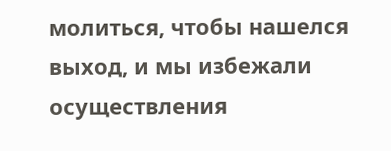молиться, чтобы нашелся выход, и мы избежали осуществления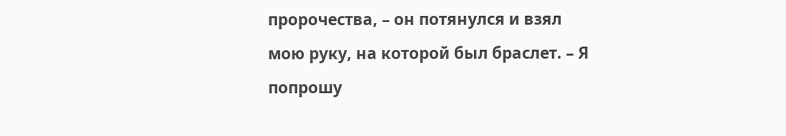пророчества, – он потянулся и взял мою руку, на которой был браслет. – Я попрошу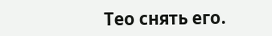Тео снять его.